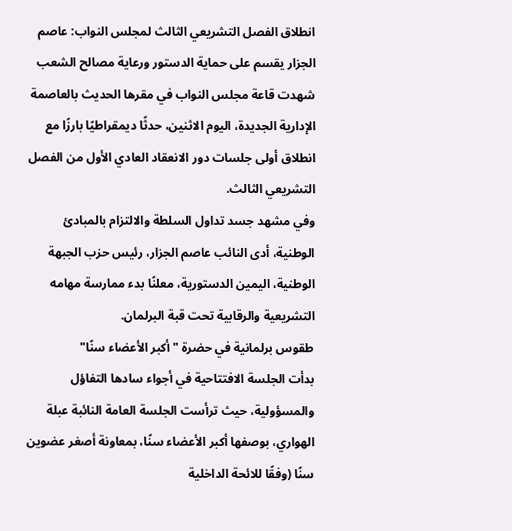انطلاق الفصل التشريعي الثالث لمجلس النواب: عاصم الجزار يقسم على حماية الدستور ورعاية مصالح الشعب
شهدت قاعة مجلس النواب في مقرها الحديث بالعاصمة الإدارية الجديدة، اليوم الاثنين، حدثًا ديمقراطيًا بارزًا مع انطلاق أولى جلسات دور الانعقاد العادي الأول من الفصل التشريعي الثالث.
وفي مشهد جسد تداول السلطة والالتزام بالمبادئ الوطنية، أدى النائب عاصم الجزار، رئيس حزب الجبهة الوطنية، اليمين الدستورية، معلنًا بدء ممارسة مهامه التشريعية والرقابية تحت قبة البرلمان.
طقوس برلمانية في حضرة "أكبر الأعضاء سنًا"
بدأت الجلسة الافتتاحية في أجواء سادها التفاؤل والمسؤولية، حيث ترأست الجلسة العامة النائبة عبلة الهواري، بوصفها أكبر الأعضاء سنًا، بمعاونة أصغر عضوين سنًا (وفقًا للائحة الداخلية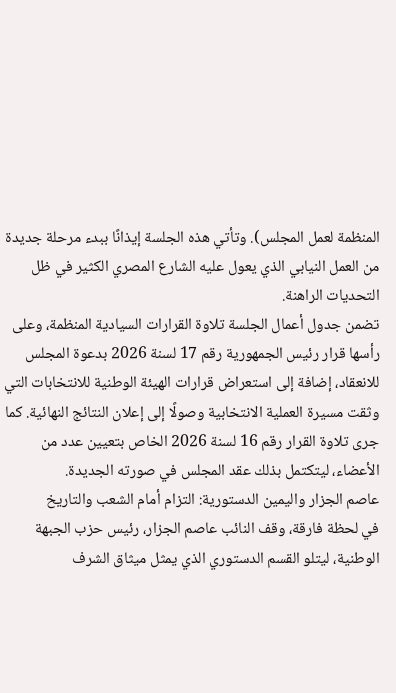المنظمة لعمل المجلس). وتأتي هذه الجلسة إيذانًا ببدء مرحلة جديدة من العمل النيابي الذي يعول عليه الشارع المصري الكثير في ظل التحديات الراهنة.
تضمن جدول أعمال الجلسة تلاوة القرارات السيادية المنظمة، وعلى رأسها قرار رئيس الجمهورية رقم 17 لسنة 2026 بدعوة المجلس للانعقاد، إضافة إلى استعراض قرارات الهيئة الوطنية للانتخابات التي وثقت مسيرة العملية الانتخابية وصولًا إلى إعلان النتائج النهائية. كما جرى تلاوة القرار رقم 16 لسنة 2026 الخاص بتعيين عدد من الأعضاء، ليتكتمل بذلك عقد المجلس في صورته الجديدة.
عاصم الجزار واليمين الدستورية: التزام أمام الشعب والتاريخ
في لحظة فارقة، وقف النائب عاصم الجزار، رئيس حزب الجبهة الوطنية، ليتلو القسم الدستوري الذي يمثل ميثاق الشرف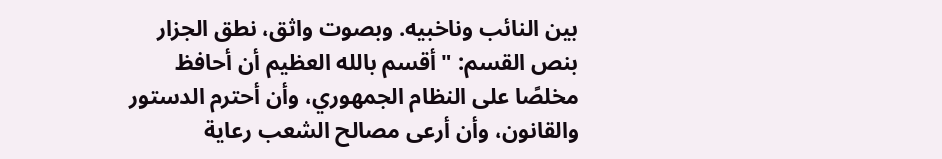بين النائب وناخبيه. وبصوت واثق، نطق الجزار بنص القسم: "أقسم بالله العظيم أن أحافظ مخلصًا على النظام الجمهوري، وأن أحترم الدستور والقانون، وأن أرعى مصالح الشعب رعاية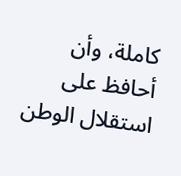كاملة، وأن أحافظ على استقلال الوطن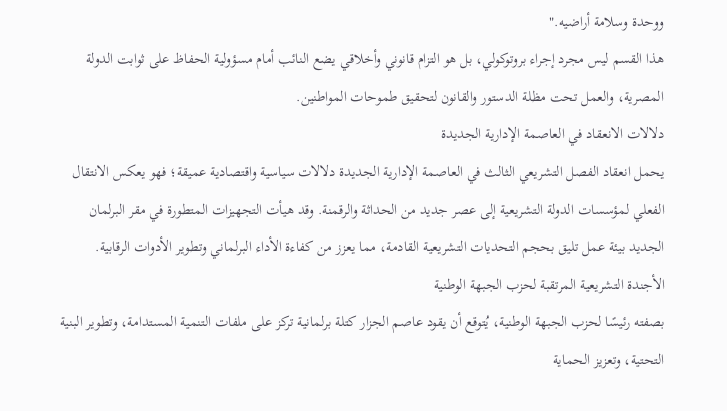ووحدة وسلامة أراضيه."
هذا القسم ليس مجرد إجراء بروتوكولي، بل هو التزام قانوني وأخلاقي يضع النائب أمام مسؤولية الحفاظ على ثوابت الدولة المصرية، والعمل تحت مظلة الدستور والقانون لتحقيق طموحات المواطنين.
دلالات الانعقاد في العاصمة الإدارية الجديدة
يحمل انعقاد الفصل التشريعي الثالث في العاصمة الإدارية الجديدة دلالات سياسية واقتصادية عميقة؛ فهو يعكس الانتقال الفعلي لمؤسسات الدولة التشريعية إلى عصر جديد من الحداثة والرقمنة. وقد هيأت التجهيزات المتطورة في مقر البرلمان الجديد بيئة عمل تليق بحجم التحديات التشريعية القادمة، مما يعزز من كفاءة الأداء البرلماني وتطوير الأدوات الرقابية.
الأجندة التشريعية المرتقبة لحزب الجبهة الوطنية
بصفته رئيسًا لحزب الجبهة الوطنية، يُتوقع أن يقود عاصم الجزار كتلة برلمانية تركز على ملفات التنمية المستدامة، وتطوير البنية التحتية، وتعزيز الحماية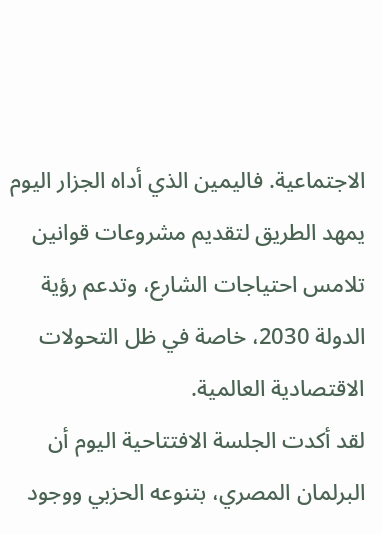الاجتماعية. فاليمين الذي أداه الجزار اليوم يمهد الطريق لتقديم مشروعات قوانين تلامس احتياجات الشارع، وتدعم رؤية الدولة 2030، خاصة في ظل التحولات الاقتصادية العالمية.
لقد أكدت الجلسة الافتتاحية اليوم أن البرلمان المصري، بتنوعه الحزبي ووجود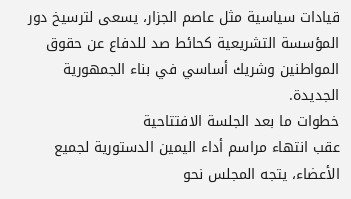قيادات سياسية مثل عاصم الجزار، يسعى لترسيخ دور المؤسسة التشريعية كحائط صد للدفاع عن حقوق المواطنين وشريك أساسي في بناء الجمهورية الجديدة.
خطوات ما بعد الجلسة الافتتاحية
عقب انتهاء مراسم أداء اليمين الدستورية لجميع الأعضاء، يتجه المجلس نحو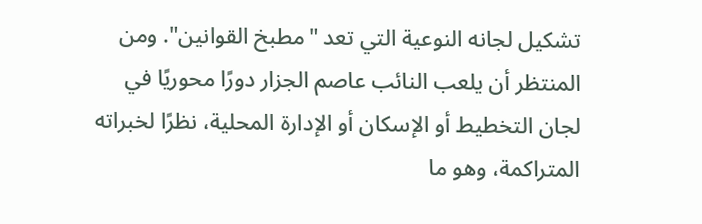تشكيل لجانه النوعية التي تعد "مطبخ القوانين". ومن المنتظر أن يلعب النائب عاصم الجزار دورًا محوريًا في لجان التخطيط أو الإسكان أو الإدارة المحلية، نظرًا لخبراته المتراكمة، وهو ما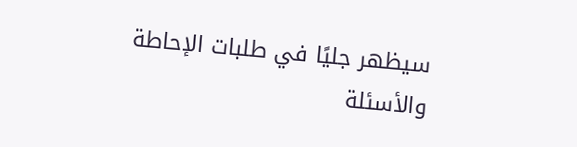سيظهر جليًا في طلبات الإحاطة والأسئلة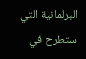البرلمانية التي ستطرح في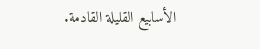الأسابيع القليلة القادمة.